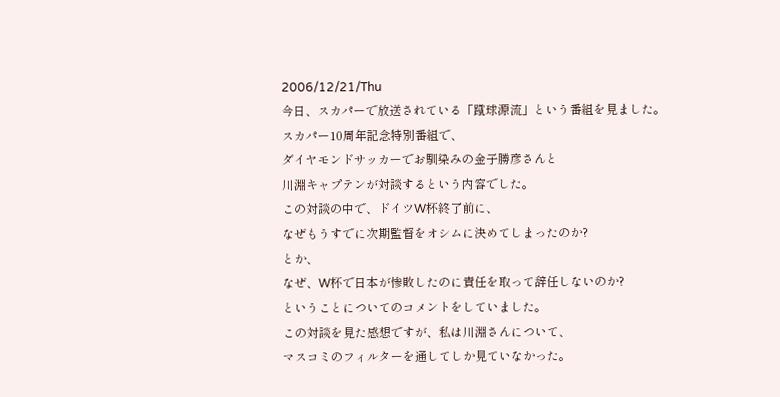2006/12/21/Thu
今日、スカパーで放送されている「蹴球源流」という番組を見ました。
スカパー10周年記念特別番組で、
ダイヤモンドサッカーでお馴染みの金子勝彦さんと
川淵キャプテンが対談するという内容でした。
この対談の中で、ドイツW杯終了前に、
なぜもうすでに次期監督をオシムに決めてしまったのか?
とか、
なぜ、W杯で日本が惨敗したのに責任を取って辞任しないのか?
ということについてのコメントをしていました。
この対談を見た感想ですが、私は川淵さんについて、
マスコミのフィルターを通してしか見ていなかった。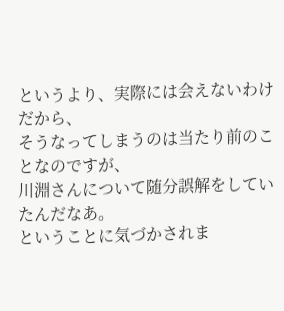というより、実際には会えないわけだから、
そうなってしまうのは当たり前のことなのですが、
川淵さんについて随分誤解をしていたんだなあ。
ということに気づかされま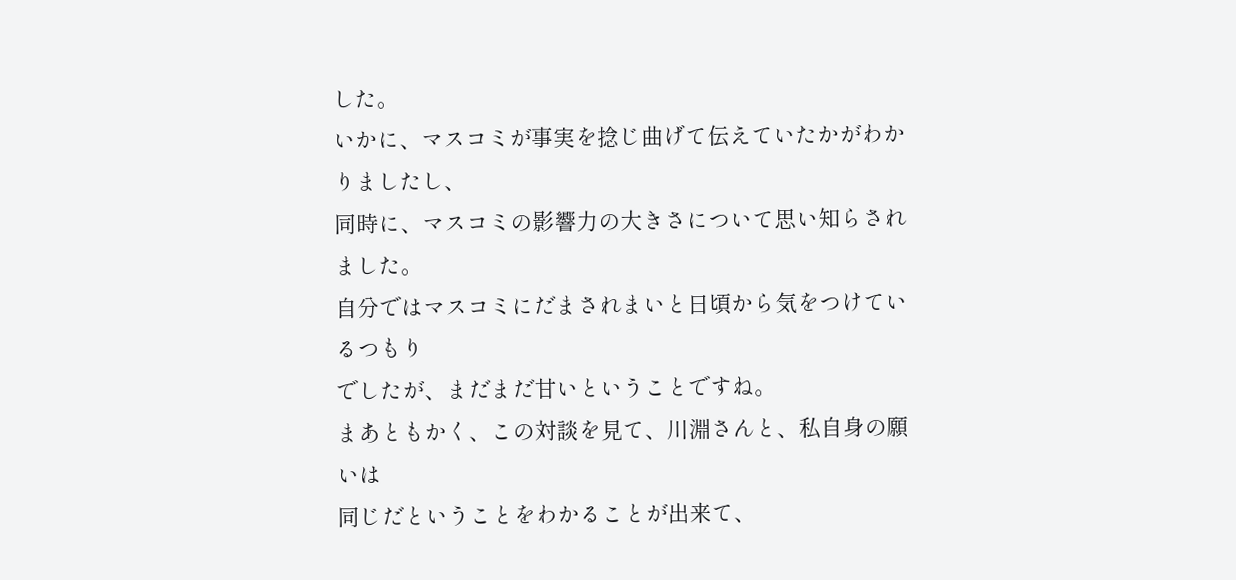した。
いかに、マスコミが事実を捻じ曲げて伝えていたかがわかりましたし、
同時に、マスコミの影響力の大きさについて思い知らされました。
自分ではマスコミにだまされまいと日頃から気をつけているつもり
でしたが、まだまだ甘いということですね。
まあともかく、この対談を見て、川淵さんと、私自身の願いは
同じだということをわかることが出来て、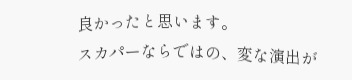良かったと思います。
スカパーならではの、変な演出が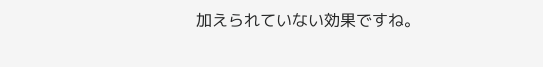加えられていない効果ですね。